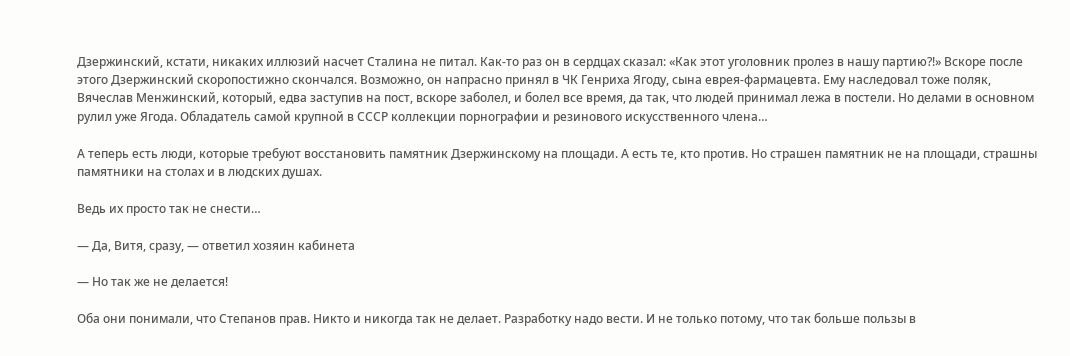Дзержинский, кстати, никаких иллюзий насчет Сталина не питал. Как-то раз он в сердцах сказал: «Как этот уголовник пролез в нашу партию?!» Вскоре после этого Дзержинский скоропостижно скончался. Возможно, он напрасно принял в ЧК Генриха Ягоду, сына еврея-фармацевта. Ему наследовал тоже поляк, Вячеслав Менжинский, который, едва заступив на пост, вскоре заболел, и болел все время, да так, что людей принимал лежа в постели. Но делами в основном рулил уже Ягода. Обладатель самой крупной в СССР коллекции порнографии и резинового искусственного члена…

А теперь есть люди, которые требуют восстановить памятник Дзержинскому на площади. А есть те, кто против. Но страшен памятник не на площади, страшны памятники на столах и в людских душах.

Ведь их просто так не снести…

— Да, Витя, сразу, — ответил хозяин кабинета

— Но так же не делается!

Оба они понимали, что Степанов прав. Никто и никогда так не делает. Разработку надо вести. И не только потому, что так больше пользы в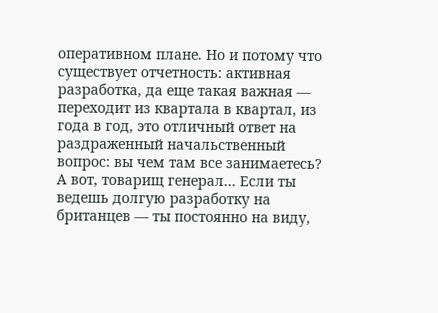оперативном плане. Но и потому что существует отчетность: активная разработка, да еще такая важная — переходит из квартала в квартал, из года в год, это отличный ответ на раздраженный начальственный вопрос: вы чем там все занимаетесь? А вот, товарищ генерал… Если ты ведешь долгую разработку на британцев — ты постоянно на виду,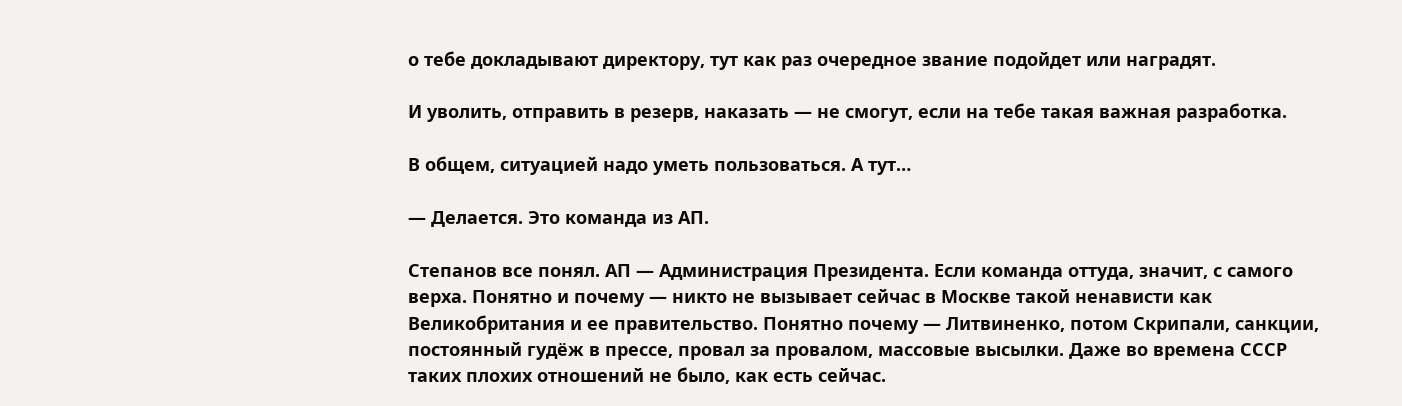о тебе докладывают директору, тут как раз очередное звание подойдет или наградят.

И уволить, отправить в резерв, наказать — не смогут, если на тебе такая важная разработка.

В общем, ситуацией надо уметь пользоваться. А тут…

— Делается. Это команда из АП.

Степанов все понял. АП — Администрация Президента. Если команда оттуда, значит, с самого верха. Понятно и почему — никто не вызывает сейчас в Москве такой ненависти как Великобритания и ее правительство. Понятно почему — Литвиненко, потом Скрипали, санкции, постоянный гудёж в прессе, провал за провалом, массовые высылки. Даже во времена СССР таких плохих отношений не было, как есть сейчас.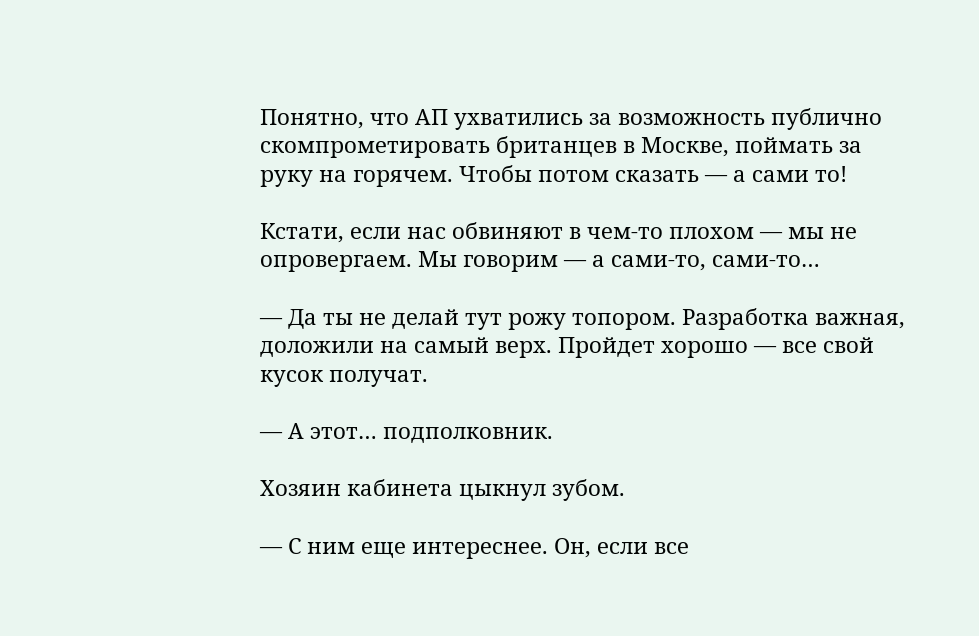Понятно, что АП ухватились за возможность публично скомпрометировать британцев в Москве, поймать за руку на горячем. Чтобы потом сказать — а сами то!

Кстати, если нас обвиняют в чем-то плохом — мы не опровергаем. Мы говорим — а сами-то, сами-то…

— Да ты не делай тут рожу топором. Разработка важная, доложили на самый верх. Пройдет хорошо — все свой кусок получат.

— А этот… подполковник.

Хозяин кабинета цыкнул зубом.

— С ним еще интереснее. Он, если все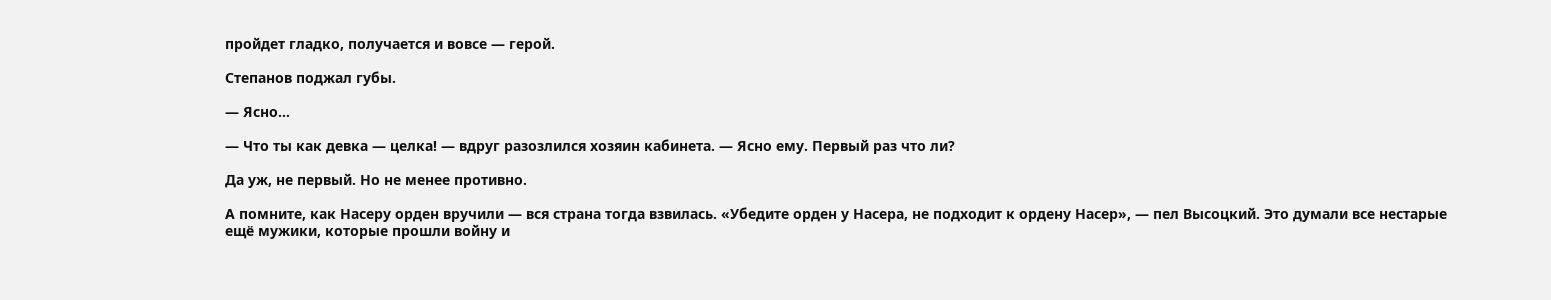пройдет гладко, получается и вовсе — герой.

Степанов поджал губы.

— Ясно…

— Что ты как девка — целка! — вдруг разозлился хозяин кабинета. — Ясно ему. Первый раз что ли?

Да уж, не первый. Но не менее противно.

А помните, как Насеру орден вручили — вся страна тогда взвилась. «Убедите орден у Насера, не подходит к ордену Насер», — пел Высоцкий. Это думали все нестарые ещё мужики, которые прошли войну и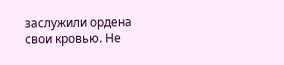заслужили ордена свои кровью. Не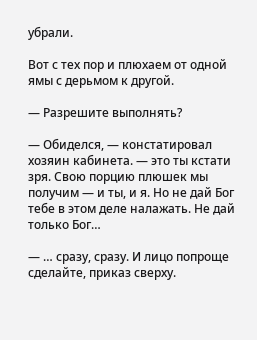убрали.

Вот с тех пор и плюхаем от одной ямы с дерьмом к другой.

— Разрешите выполнять?

— Обиделся, — констатировал хозяин кабинета. — это ты кстати зря. Свою порцию плюшек мы получим — и ты, и я. Но не дай Бог тебе в этом деле налажать. Не дай только Бог…

— … сразу, сразу. И лицо попроще сделайте, приказ сверху.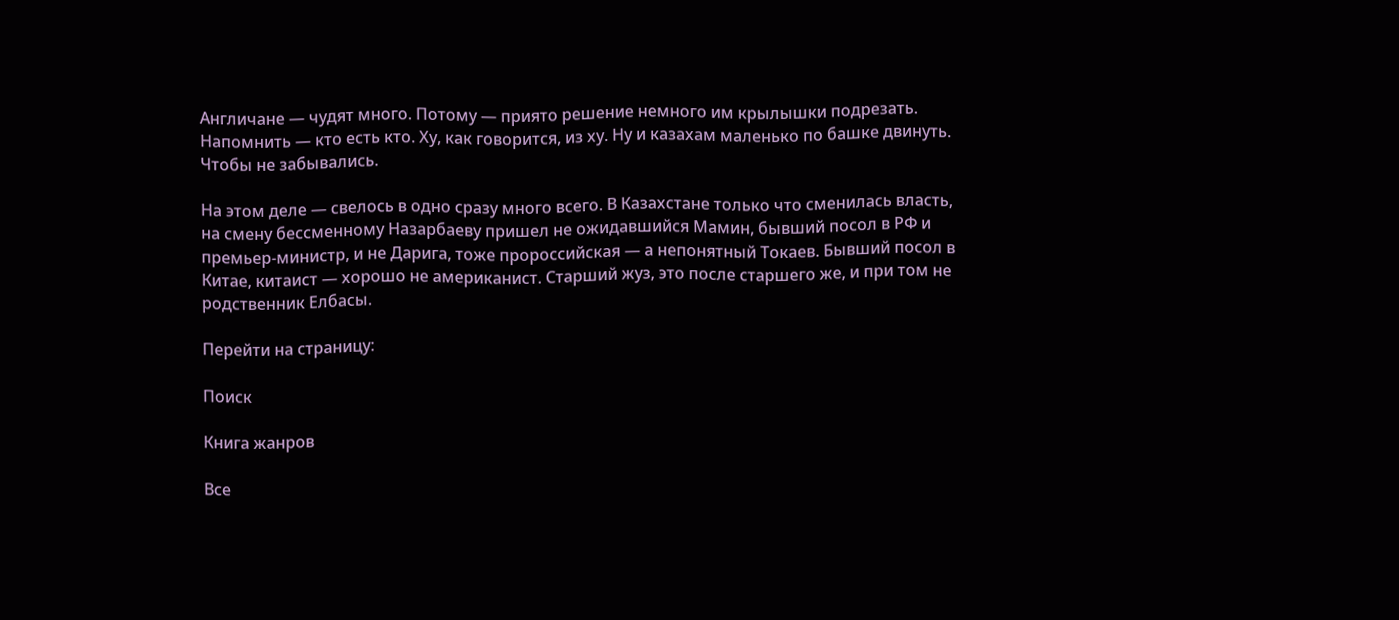Англичане — чудят много. Потому — приято решение немного им крылышки подрезать. Напомнить — кто есть кто. Ху, как говорится, из ху. Ну и казахам маленько по башке двинуть. Чтобы не забывались.

На этом деле — свелось в одно сразу много всего. В Казахстане только что сменилась власть, на смену бессменному Назарбаеву пришел не ожидавшийся Мамин, бывший посол в РФ и премьер-министр, и не Дарига, тоже пророссийская — а непонятный Токаев. Бывший посол в Китае, китаист — хорошо не американист. Старший жуз, это после старшего же, и при том не родственник Елбасы.

Перейти на страницу:

Поиск

Книга жанров

Все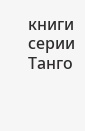книги серии Танго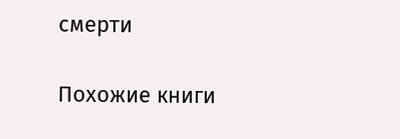смерти

Похожие книги